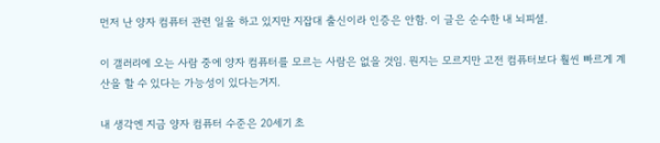먼저 난 양자 컴퓨터 관련 일을 하고 있지만 지잡대 출신이라 인증은 안함. 이 글은 순수한 내 뇌피셜.

이 갤러리에 오는 사람 중에 양자 컴퓨터를 모르는 사람은 없을 것임. 뭔지는 모르지만 고전 컴퓨터보다 훨씬 빠르게 계산을 할 수 있다는 가능성이 있다는거지.

내 생각엔 지금 양자 컴퓨터 수준은 20세기 초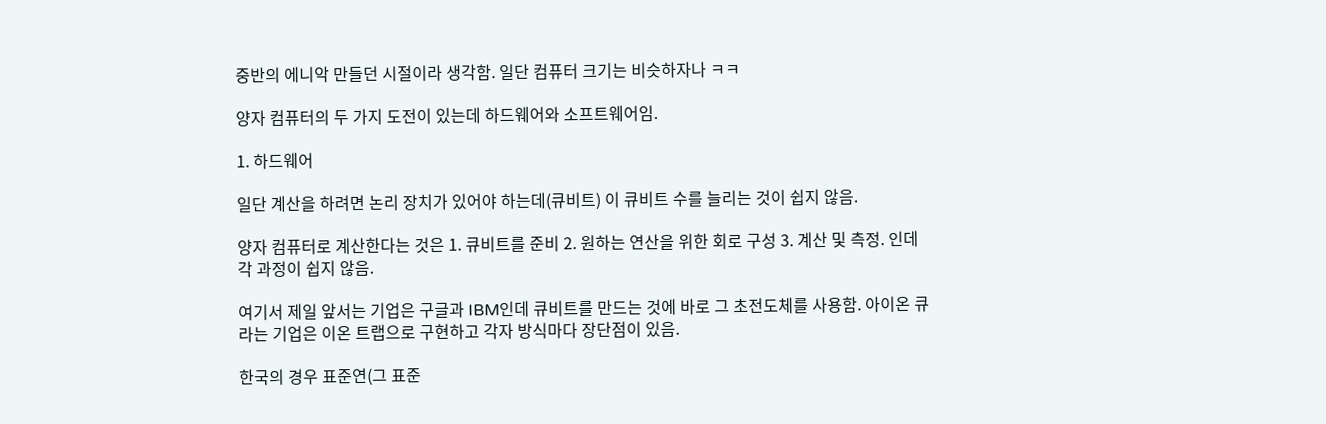중반의 에니악 만들던 시절이라 생각함. 일단 컴퓨터 크기는 비슷하자나 ㅋㅋ

양자 컴퓨터의 두 가지 도전이 있는데 하드웨어와 소프트웨어임.

1. 하드웨어

일단 계산을 하려면 논리 장치가 있어야 하는데(큐비트) 이 큐비트 수를 늘리는 것이 쉽지 않음.

양자 컴퓨터로 계산한다는 것은 1. 큐비트를 준비 2. 원하는 연산을 위한 회로 구성 3. 계산 및 측정. 인데 각 과정이 쉽지 않음.

여기서 제일 앞서는 기업은 구글과 IBM인데 큐비트를 만드는 것에 바로 그 초전도체를 사용함. 아이온 큐라는 기업은 이온 트랩으로 구현하고 각자 방식마다 장단점이 있음.

한국의 경우 표준연(그 표준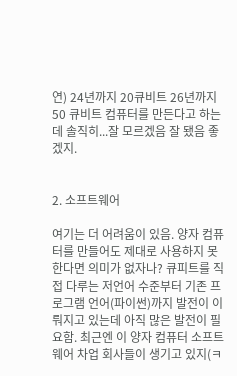연) 24년까지 20큐비트 26년까지 50 큐비트 컴퓨터를 만든다고 하는데 솔직히...잘 모르겠음 잘 됐음 좋겠지.


2. 소프트웨어

여기는 더 어려움이 있음. 양자 컴퓨터를 만들어도 제대로 사용하지 못한다면 의미가 없자나? 큐피트를 직접 다루는 저언어 수준부터 기존 프로그램 언어(파이썬)까지 발전이 이뤄지고 있는데 아직 많은 발전이 필요함. 최근엔 이 양자 컴퓨터 소프트웨어 차업 회사들이 생기고 있지(ㅋ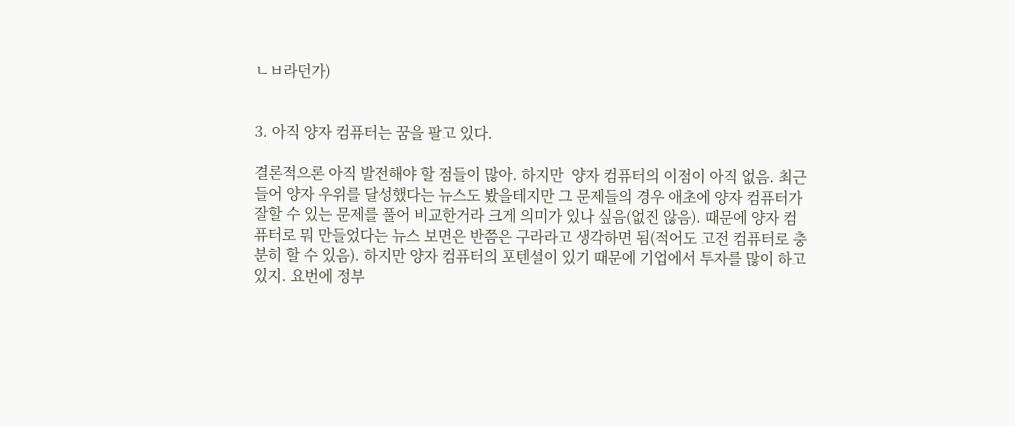ㄴㅂ라던가)


3. 아직 양자 컴퓨터는 꿈을 팔고 있다.

결론적으론 아직 발전해야 할 점들이 많아. 하지만  양자 컴퓨터의 이점이 아직 없음. 최근들어 양자 우위를 달성했다는 뉴스도 봤을테지만 그 문제들의 경우 애초에 양자 컴퓨터가 잘할 수 있는 문제를 풀어 비교한거라 크게 의미가 있나 싶음(없진 않음). 때문에 양자 컴퓨터로 뭐 만들었다는 뉴스 보면은 반쯤은 구라라고 생각하면 됨(적어도 고전 컴퓨터로 충분히 할 수 있음). 하지만 양자 컴퓨터의 포텐셜이 있기 때문에 기업에서 투자를 많이 하고 있지. 요번에 정부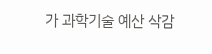가 과학기술 예산 삭감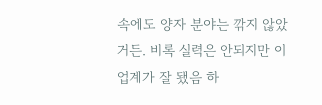속에도 양자 분야는 깎지 않았거든. 비록 실력은 안되지만 이 업계가 잘 됐음 하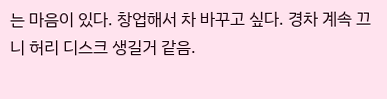는 마음이 있다. 창업해서 차 바꾸고 싶다. 경차 계속 끄니 허리 디스크 생길거 같음.